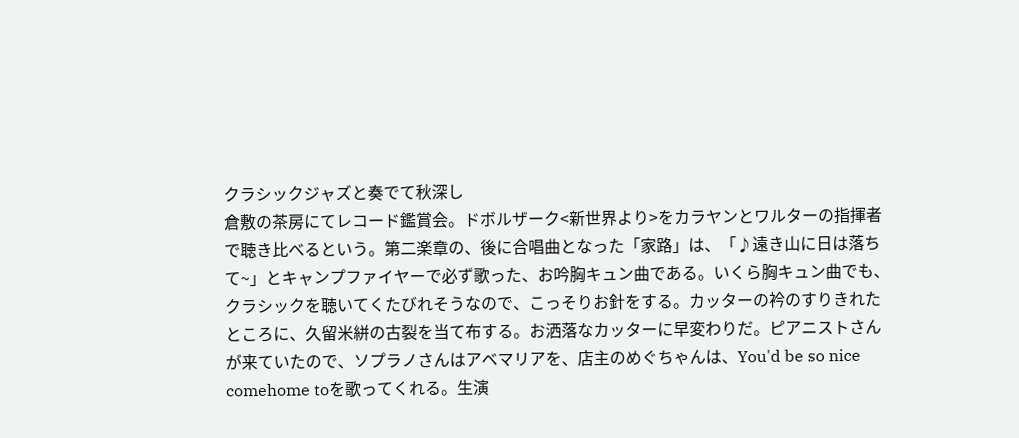クラシックジャズと奏でて秋深し
倉敷の茶房にてレコード鑑賞会。ドボルザーク<新世界より>をカラヤンとワルターの指揮者で聴き比べるという。第二楽章の、後に合唱曲となった「家路」は、「♪遠き山に日は落ちて~」とキャンプファイヤーで必ず歌った、お吟胸キュン曲である。いくら胸キュン曲でも、クラシックを聴いてくたびれそうなので、こっそりお針をする。カッターの衿のすりきれたところに、久留米絣の古裂を当て布する。お洒落なカッターに早変わりだ。ピアニストさんが来ていたので、ソプラノさんはアベマリアを、店主のめぐちゃんは、You'd be so nice comehome toを歌ってくれる。生演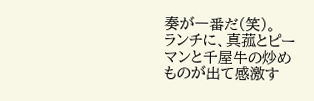奏が一番だ(笑)。
ランチに、真菰とピーマンと千屋牛の炒めものが出て感激す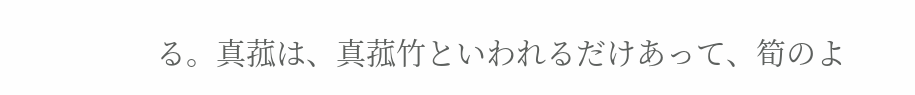る。真菰は、真菰竹といわれるだけあって、筍のよ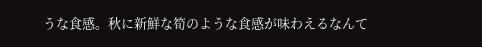うな食感。秋に新鮮な筍のような食感が味わえるなんて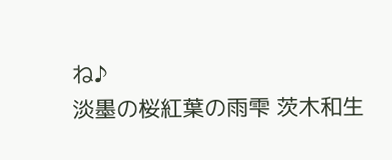ね♪
淡墨の桜紅葉の雨雫 茨木和生